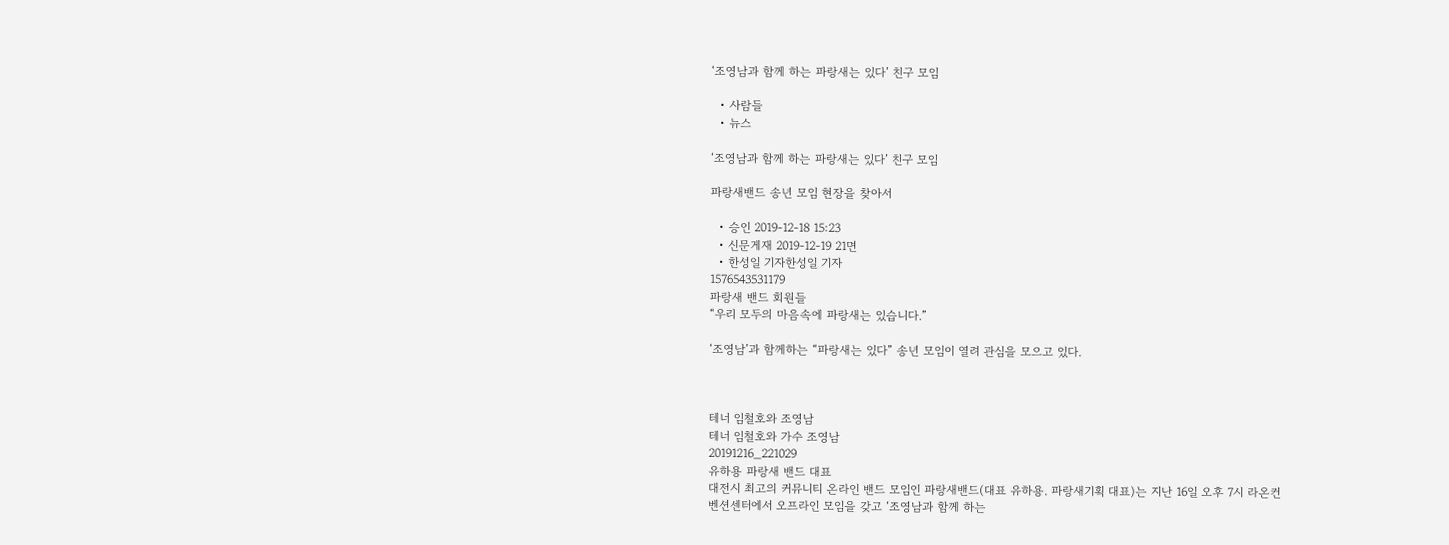‘조영남과 함께 하는 파랑새는 있다’ 친구 모임

  • 사람들
  • 뉴스

‘조영남과 함께 하는 파랑새는 있다’ 친구 모임

파랑새밴드 송년 모임 현장을 찾아서

  • 승인 2019-12-18 15:23
  • 신문게재 2019-12-19 21면
  • 한성일 기자한성일 기자
1576543531179
파랑새 밴드 회원들
“우리 모두의 마음속에 파랑새는 있습니다.”

‘조영남’과 함께하는 “파랑새는 있다” 송년 모임이 열려 관심을 모으고 있다.



테너 임철호와 조영남
테너 임철호와 가수 조영남
20191216_221029
유하용 파랑새 밴드 대표
대전시 최고의 커뮤니티 온라인 밴드 모임인 파랑새밴드(대표 유하용. 파랑새기획 대표)는 지난 16일 오후 7시 라온컨벤션센터에서 오프라인 모임을 갖고 ‘조영남과 함께 하는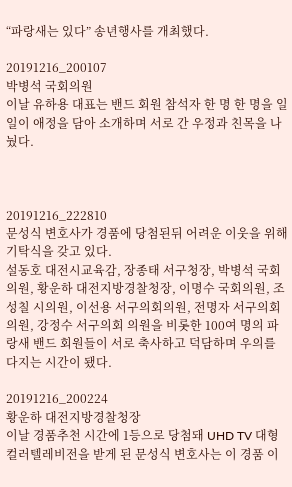“파랑새는 있다” 송년행사를 개최했다.

20191216_200107
박병석 국회의원
이날 유하용 대표는 밴드 회원 참석자 한 명 한 명을 일일이 애정을 담아 소개하며 서로 간 우정과 친목을 나눴다.



20191216_222810
문성식 변호사가 경품에 당첨된뒤 어려운 이웃을 위해 기탁식을 갖고 있다.
설동호 대전시교육감, 장종태 서구청장, 박병석 국회의원, 황운하 대전지방경찰청장, 이명수 국회의원, 조성칠 시의원, 이선용 서구의회의원, 전명자 서구의회 의원, 강정수 서구의회 의원을 비롯한 100여 명의 파랑새 밴드 회원들이 서로 축사하고 덕담하며 우의를 다지는 시간이 됐다.

20191216_200224
황운하 대전지방경찰청장
이날 경품추천 시간에 1등으로 당첨돼 UHD TV 대형 컬러텔레비전을 받게 된 문성식 변호사는 이 경품 이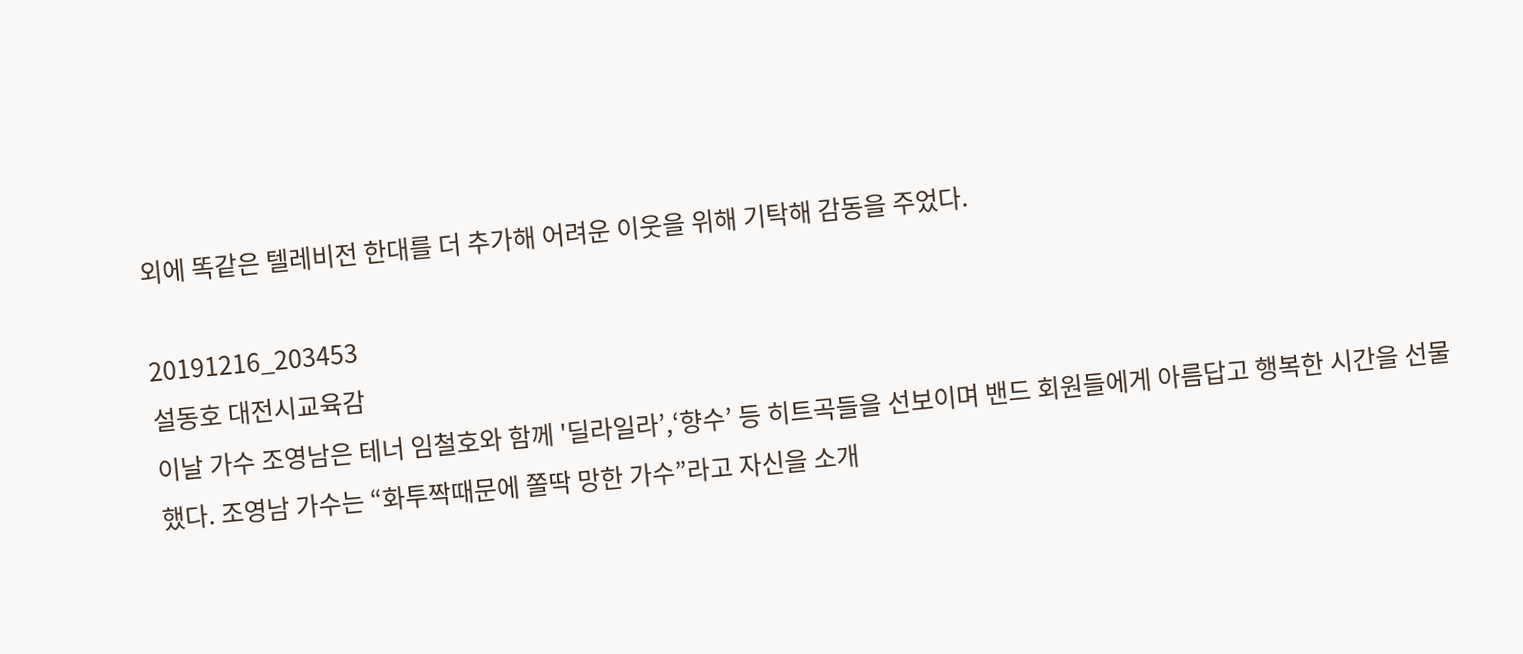외에 똑같은 텔레비전 한대를 더 추가해 어려운 이웃을 위해 기탁해 감동을 주었다.

20191216_203453
설동호 대전시교육감
이날 가수 조영남은 테너 임철호와 함께 '딜라일라’,‘향수’ 등 히트곡들을 선보이며 밴드 회원들에게 아름답고 행복한 시간을 선물했다. 조영남 가수는 “화투짝때문에 쫄딱 망한 가수”라고 자신을 소개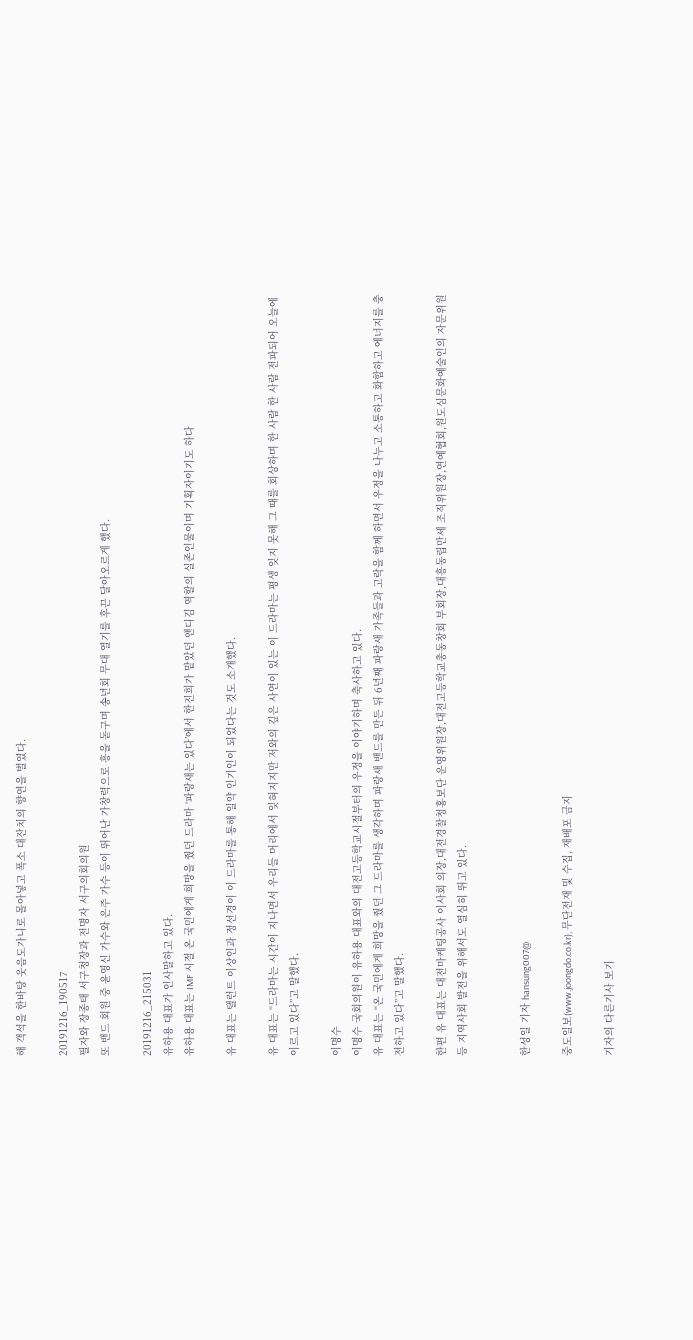해 객석을 한바탕 웃음도가니로 몰아넣고 폭소 대잔치의 향연을 벌였다.

20191216_190517
필자와 장종태 서구청장과 전명자 서구의회의원
또 밴드 회원 중 윤영신 가수와 은주 가수 등이 뛰어난 가창력으로 흥을 돋구며 송년회 무대 열기를 후끈 달아오르게 했다.

20191216_215031
유하용 대표가 인사말하고 있다.
유하용 대표는 IMF 시절 온 국민에게 희망을 줬던 드라마 ‘파랑새는 있다’에서 한진희가 맡았던 앤디김 역할의 실존인물이며 기획자이기도 하다

유 대표는 탤런트 이상인과 정선경이 이 드라마를 통해 일약 인기인이 되었다는 것도 소개했다.

유 대표는 “드라마는 시간이 지나면서 우리들 머리에서 잊혀지지만 저와의 깊은 사연이 있는 이 드라마는 평생 잊지 못해 그 때를 회상하며 한 사람 한 사람 전파되어 오늘에 이르고 있다”고 말했다.

이명수
이명수 국회의원이 유하용 대표와의 대전고등학교시절부터의 우정을 이야기하며 축사하고 있다.
유 대표는 “온 국민에게 희망을 줬던 그 드라마를 생각하며 파랑새 밴드를 만든 뒤 6년째 파랑새 가족들과 고락을 함께 하면서 우정을 나누고 소통하고 화합하고 에너지를 충전하고 있다”고 말했다.

한편 유 대표는 대전마케팅공사 이사회 의장,대전경찰청홍보단 운영위원장,대전고등학교총동창회 부회장,대흥동립만세 조직위원장,연예협회,원도심문화예술인의 자문위원 등 지역사회 발전을 위해서도 열심히 뛰고 있다.


한성일 기자 hansung007@

중도일보(www.joongdo.co.kr), 무단전재 및 수집, 재배포 금지

기자의 다른기사 보기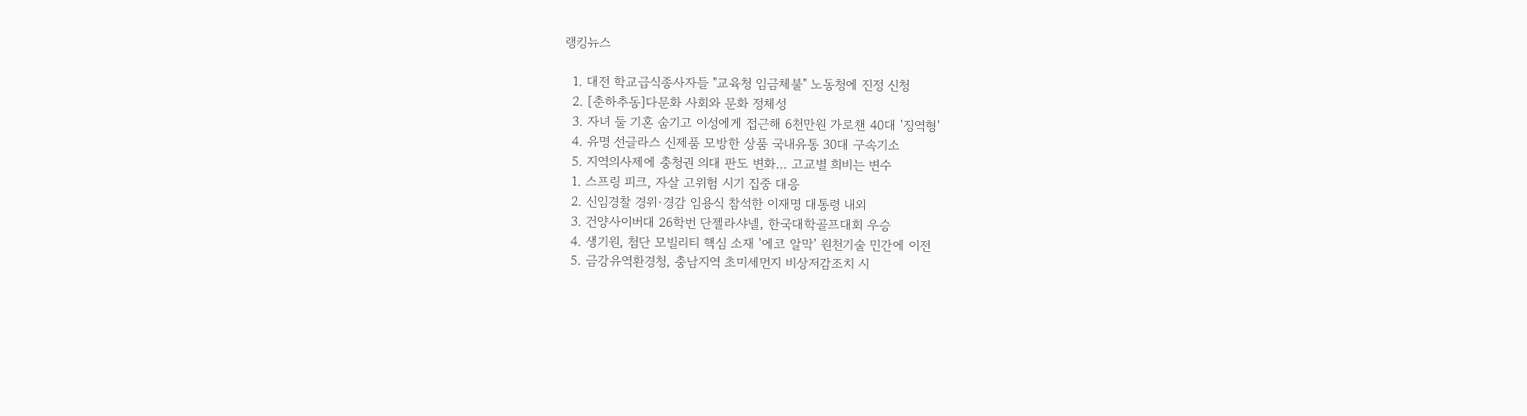랭킹뉴스

  1. 대전 학교급식종사자들 "교육청 임금체불" 노동청에 진정 신청
  2. [춘하추동]다문화 사회와 문화 정체성
  3. 자녀 둘 기혼 숨기고 이성에게 접근해 6천만원 가로챈 40대 '징역형'
  4. 유명 선글라스 신제품 모방한 상품 국내유통 30대 구속기소
  5. 지역의사제에 충청권 의대 판도 변화… 고교별 희비는 변수
  1. 스프링 피크, 자살 고위험 시기 집중 대응
  2. 신임경찰 경위·경감 임용식 참석한 이재명 대통령 내외
  3. 건양사이버대 26학번 단젤라샤넬, 한국대학골프대회 우승
  4. 생기원, 첨단 모빌리티 핵심 소재 '에코 알막' 원천기술 민간에 이전
  5. 금강유역환경청, 충남지역 초미세먼지 비상저감조치 시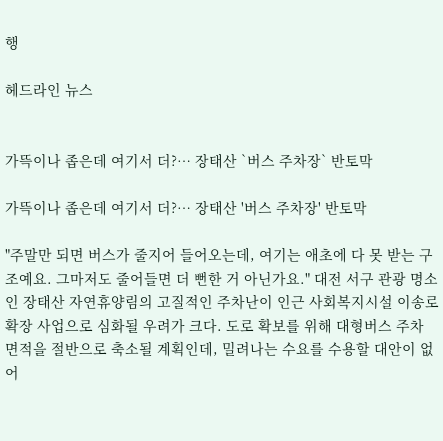행

헤드라인 뉴스


가뜩이나 좁은데 여기서 더?… 장태산 `버스 주차장` 반토막

가뜩이나 좁은데 여기서 더?… 장태산 '버스 주차장' 반토막

"주말만 되면 버스가 줄지어 들어오는데, 여기는 애초에 다 못 받는 구조예요. 그마저도 줄어들면 더 뻔한 거 아닌가요." 대전 서구 관광 명소인 장태산 자연휴양림의 고질적인 주차난이 인근 사회복지시설 이송로 확장 사업으로 심화될 우려가 크다. 도로 확보를 위해 대형버스 주차 면적을 절반으로 축소될 계획인데, 밀려나는 수요를 수용할 대안이 없어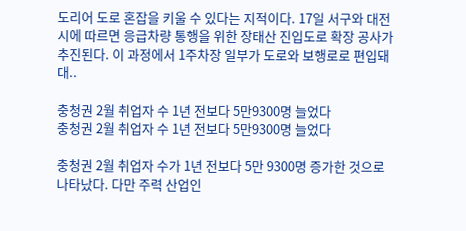도리어 도로 혼잡을 키울 수 있다는 지적이다. 17일 서구와 대전시에 따르면 응급차량 통행을 위한 장태산 진입도로 확장 공사가 추진된다. 이 과정에서 1주차장 일부가 도로와 보행로로 편입돼 대..

충청권 2월 취업자 수 1년 전보다 5만9300명 늘었다
충청권 2월 취업자 수 1년 전보다 5만9300명 늘었다

충청권 2월 취업자 수가 1년 전보다 5만 9300명 증가한 것으로 나타났다. 다만 주력 산업인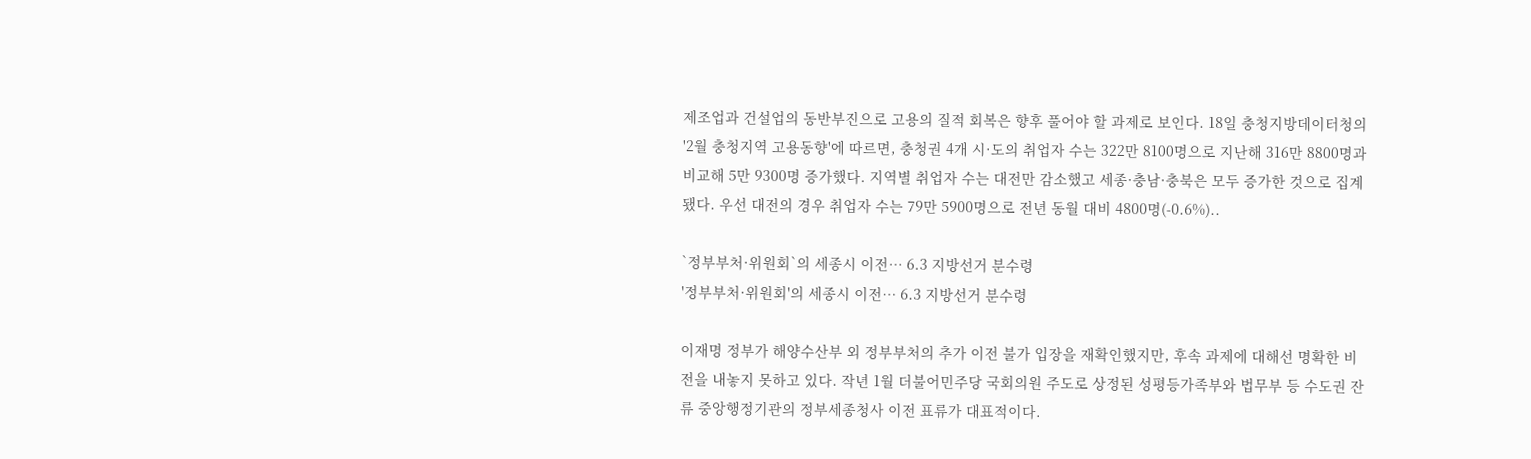제조업과 건설업의 동반부진으로 고용의 질적 회복은 향후 풀어야 할 과제로 보인다. 18일 충청지방데이터청의 '2월 충청지역 고용동향'에 따르면, 충청권 4개 시·도의 취업자 수는 322만 8100명으로 지난해 316만 8800명과 비교해 5만 9300명 증가했다. 지역별 취업자 수는 대전만 감소했고 세종·충남·충북은 모두 증가한 것으로 집계됐다. 우선 대전의 경우 취업자 수는 79만 5900명으로 전년 동월 대비 4800명(-0.6%)..

`정부부처·위원회`의 세종시 이전… 6.3 지방선거 분수령
'정부부처·위원회'의 세종시 이전… 6.3 지방선거 분수령

이재명 정부가 해양수산부 외 정부부처의 추가 이전 불가 입장을 재확인했지만, 후속 과제에 대해선 명확한 비전을 내놓지 못하고 있다. 작년 1월 더불어민주당 국회의원 주도로 상정된 성평등가족부와 법무부 등 수도권 잔류 중앙행정기관의 정부세종청사 이전 표류가 대표적이다.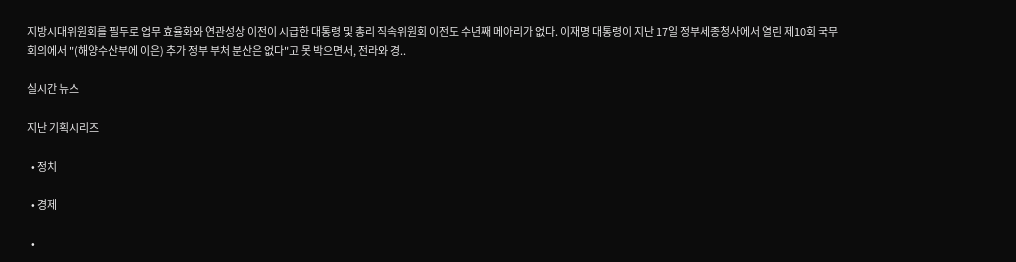지방시대위원회를 필두로 업무 효율화와 연관성상 이전이 시급한 대통령 및 총리 직속위원회 이전도 수년째 메아리가 없다. 이재명 대통령이 지난 17일 정부세종청사에서 열린 제10회 국무회의에서 "(해양수산부에 이은) 추가 정부 부처 분산은 없다"고 못 박으면서, 전라와 경..

실시간 뉴스

지난 기획시리즈

  • 정치

  • 경제

  •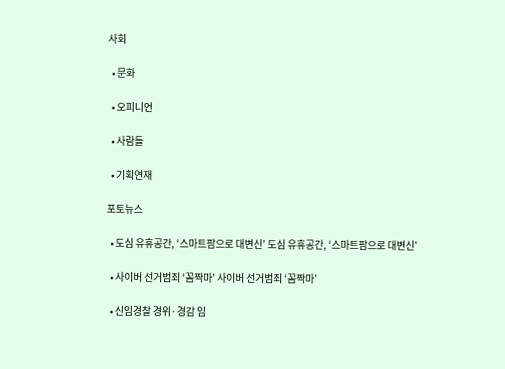사회

  • 문화

  • 오피니언

  • 사람들

  • 기획연재

포토뉴스

  • 도심 유휴공간, ‘스마트팜으로 대변신’ 도심 유휴공간, ‘스마트팜으로 대변신’

  • 사이버 선거범죄 ‘꼼짝마’ 사이버 선거범죄 ‘꼼짝마’

  • 신임경찰 경위·경감 임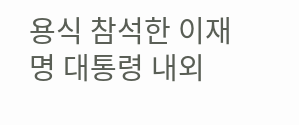용식 참석한 이재명 대통령 내외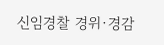신임경찰 경위·경감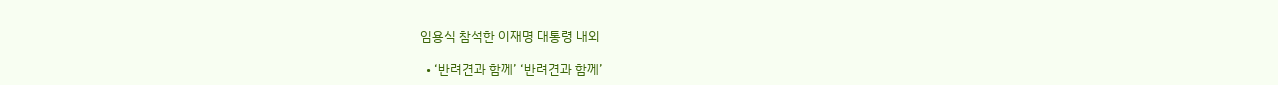임용식 참석한 이재명 대통령 내외

  • ‘반려견과 함께’ ‘반려견과 함께’